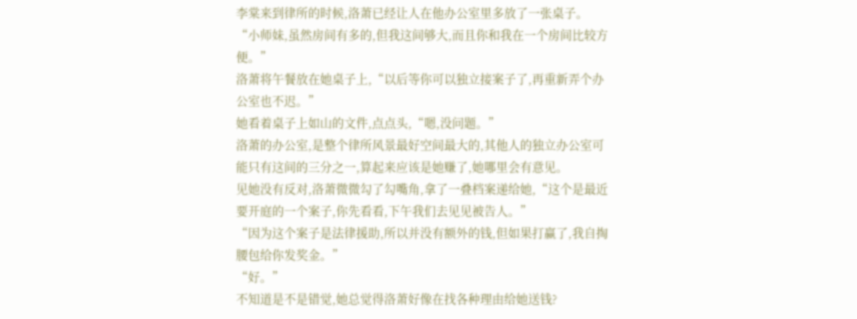李棠来到律所的时候,洛萧已经让人在他办公室里多放了一张桌子。
“小师妹,虽然房间有多的,但我这间够大,而且你和我在一个房间比较方便。”
洛萧将午餐放在她桌子上,“以后等你可以独立接案子了,再重新弄个办公室也不迟。”
她看着桌子上如山的文件,点点头,“嗯,没问题。”
洛萧的办公室,是整个律所风景最好空间最大的,其他人的独立办公室可能只有这间的三分之一,算起来应该是她赚了,她哪里会有意见。
见她没有反对,洛萧微微勾了勾嘴角,拿了一叠档案递给她,“这个是最近要开庭的一个案子,你先看看,下午我们去见见被告人。”
“因为这个案子是法律援助,所以并没有额外的钱,但如果打赢了,我自掏腰包给你发奖金。”
“好。”
不知道是不是错觉,她总觉得洛萧好像在找各种理由给她送钱?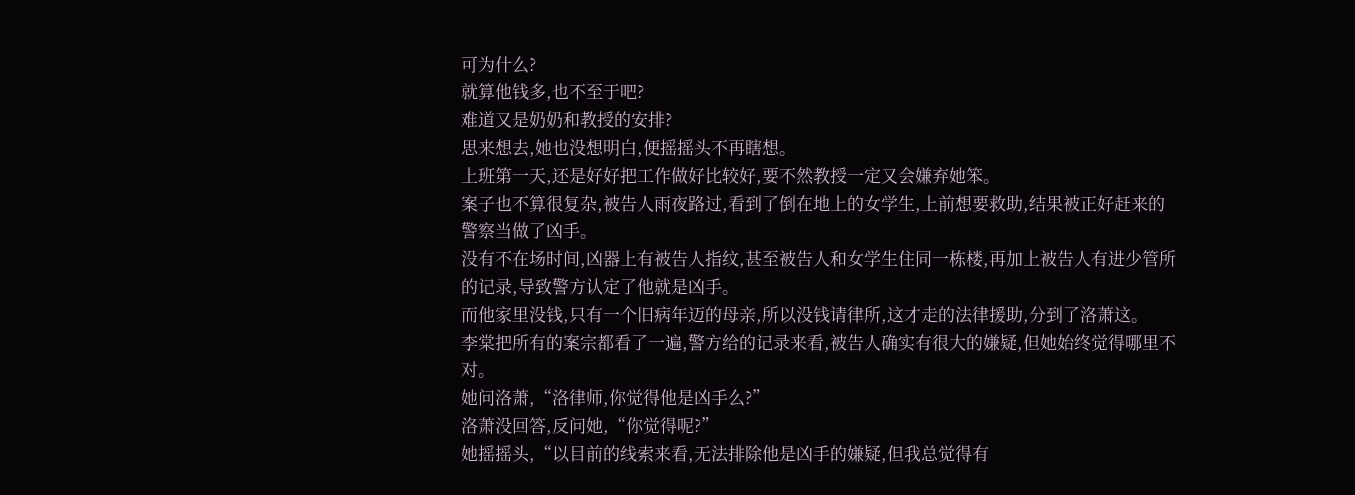可为什么?
就算他钱多,也不至于吧?
难道又是奶奶和教授的安排?
思来想去,她也没想明白,便摇摇头不再瞎想。
上班第一天,还是好好把工作做好比较好,要不然教授一定又会嫌弃她笨。
案子也不算很复杂,被告人雨夜路过,看到了倒在地上的女学生,上前想要救助,结果被正好赶来的警察当做了凶手。
没有不在场时间,凶器上有被告人指纹,甚至被告人和女学生住同一栋楼,再加上被告人有进少管所的记录,导致警方认定了他就是凶手。
而他家里没钱,只有一个旧病年迈的母亲,所以没钱请律所,这才走的法律援助,分到了洛萧这。
李棠把所有的案宗都看了一遍,警方给的记录来看,被告人确实有很大的嫌疑,但她始终觉得哪里不对。
她问洛萧,“洛律师,你觉得他是凶手么?”
洛萧没回答,反问她,“你觉得呢?”
她摇摇头,“以目前的线索来看,无法排除他是凶手的嫌疑,但我总觉得有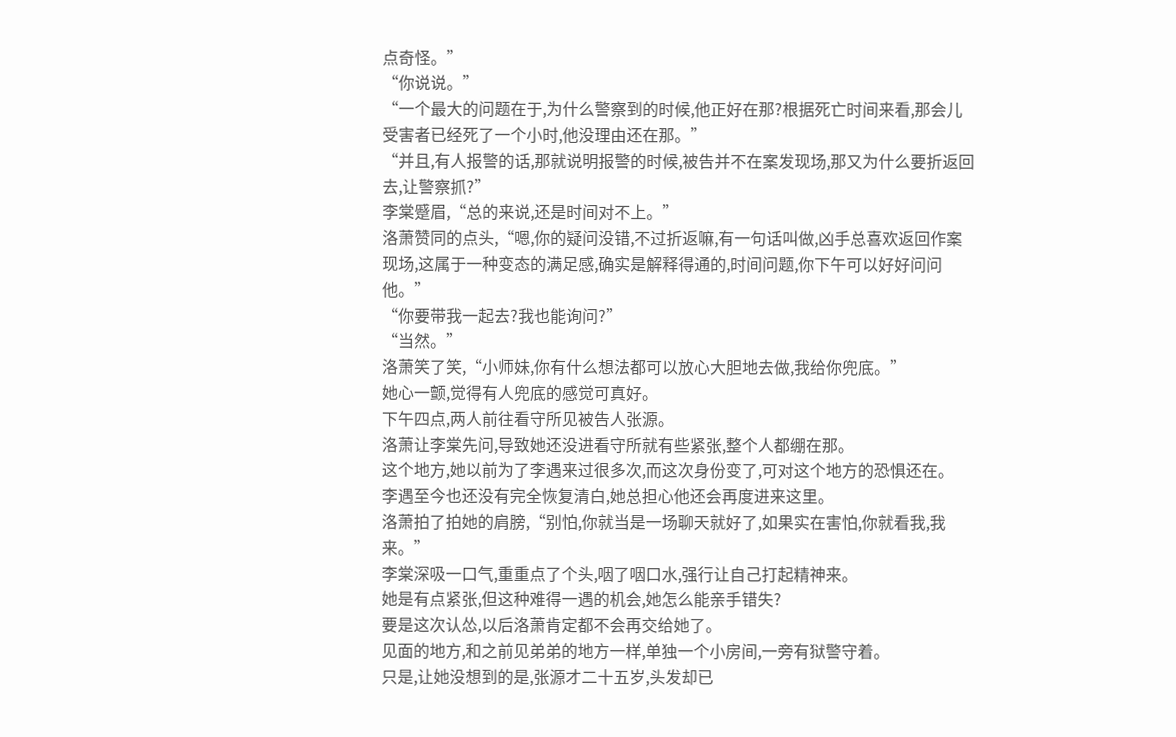点奇怪。”
“你说说。”
“一个最大的问题在于,为什么警察到的时候,他正好在那?根据死亡时间来看,那会儿受害者已经死了一个小时,他没理由还在那。”
“并且,有人报警的话,那就说明报警的时候,被告并不在案发现场,那又为什么要折返回去,让警察抓?”
李棠蹙眉,“总的来说,还是时间对不上。”
洛萧赞同的点头,“嗯,你的疑问没错,不过折返嘛,有一句话叫做,凶手总喜欢返回作案现场,这属于一种变态的满足感,确实是解释得通的,时间问题,你下午可以好好问问他。”
“你要带我一起去?我也能询问?”
“当然。”
洛萧笑了笑,“小师妹,你有什么想法都可以放心大胆地去做,我给你兜底。”
她心一颤,觉得有人兜底的感觉可真好。
下午四点,两人前往看守所见被告人张源。
洛萧让李棠先问,导致她还没进看守所就有些紧张,整个人都绷在那。
这个地方,她以前为了李遇来过很多次,而这次身份变了,可对这个地方的恐惧还在。
李遇至今也还没有完全恢复清白,她总担心他还会再度进来这里。
洛萧拍了拍她的肩膀,“别怕,你就当是一场聊天就好了,如果实在害怕,你就看我,我来。”
李棠深吸一口气,重重点了个头,咽了咽口水,强行让自己打起精神来。
她是有点紧张,但这种难得一遇的机会,她怎么能亲手错失?
要是这次认怂,以后洛萧肯定都不会再交给她了。
见面的地方,和之前见弟弟的地方一样,单独一个小房间,一旁有狱警守着。
只是,让她没想到的是,张源才二十五岁,头发却已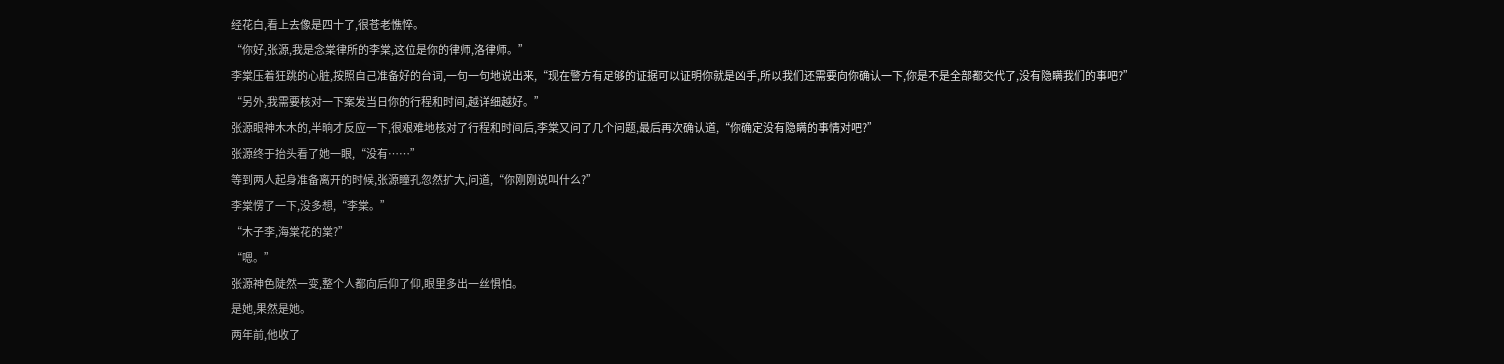经花白,看上去像是四十了,很苍老憔悴。
“你好,张源,我是念棠律所的李棠,这位是你的律师,洛律师。”
李棠压着狂跳的心脏,按照自己准备好的台词,一句一句地说出来,“现在警方有足够的证据可以证明你就是凶手,所以我们还需要向你确认一下,你是不是全部都交代了,没有隐瞒我们的事吧?”
“另外,我需要核对一下案发当日你的行程和时间,越详细越好。”
张源眼神木木的,半晌才反应一下,很艰难地核对了行程和时间后,李棠又问了几个问题,最后再次确认道,“你确定没有隐瞒的事情对吧?”
张源终于抬头看了她一眼,“没有……”
等到两人起身准备离开的时候,张源瞳孔忽然扩大,问道,“你刚刚说叫什么?”
李棠愣了一下,没多想,“李棠。”
“木子李,海棠花的棠?”
“嗯。”
张源神色陡然一变,整个人都向后仰了仰,眼里多出一丝惧怕。
是她,果然是她。
两年前,他收了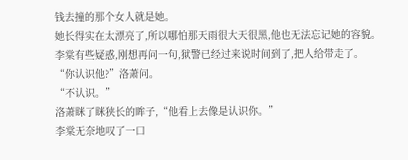钱去撞的那个女人就是她。
她长得实在太漂亮了,所以哪怕那天雨很大天很黑,他也无法忘记她的容貌。
李棠有些疑惑,刚想再问一句,狱警已经过来说时间到了,把人给带走了。
“你认识他?”洛萧问。
“不认识。”
洛萧眯了眯狭长的眸子,“他看上去像是认识你。”
李棠无奈地叹了一口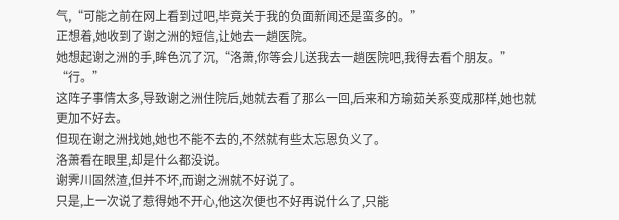气,“可能之前在网上看到过吧,毕竟关于我的负面新闻还是蛮多的。”
正想着,她收到了谢之洲的短信,让她去一趟医院。
她想起谢之洲的手,眸色沉了沉,“洛萧,你等会儿送我去一趟医院吧,我得去看个朋友。”
“行。”
这阵子事情太多,导致谢之洲住院后,她就去看了那么一回,后来和方瑜茹关系变成那样,她也就更加不好去。
但现在谢之洲找她,她也不能不去的,不然就有些太忘恩负义了。
洛萧看在眼里,却是什么都没说。
谢霁川固然渣,但并不坏,而谢之洲就不好说了。
只是,上一次说了惹得她不开心,他这次便也不好再说什么了,只能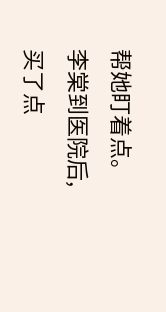帮她盯着点。
李棠到医院后,买了点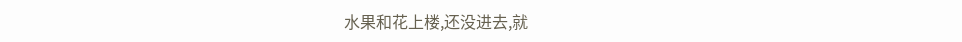水果和花上楼,还没进去,就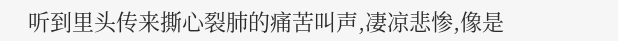听到里头传来撕心裂肺的痛苦叫声,凄凉悲惨,像是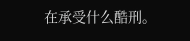在承受什么酷刑。